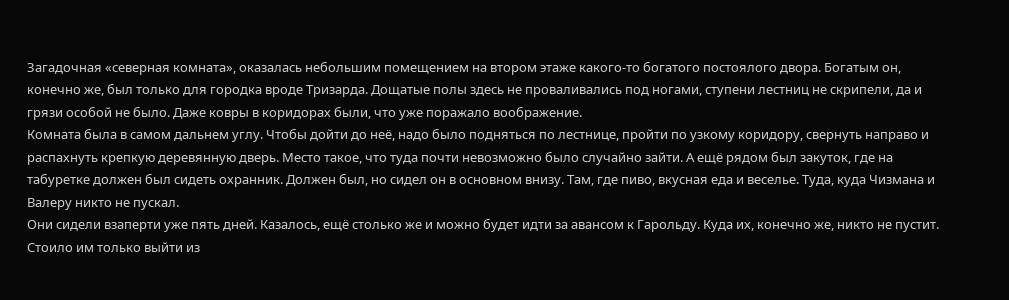Загадочная «северная комната», оказалась небольшим помещением на втором этаже какого-то богатого постоялого двора. Богатым он, конечно же, был только для городка вроде Тризарда. Дощатые полы здесь не проваливались под ногами, ступени лестниц не скрипели, да и грязи особой не было. Даже ковры в коридорах были, что уже поражало воображение.
Комната была в самом дальнем углу. Чтобы дойти до неё, надо было подняться по лестнице, пройти по узкому коридору, свернуть направо и распахнуть крепкую деревянную дверь. Место такое, что туда почти невозможно было случайно зайти. А ещё рядом был закуток, где на табуретке должен был сидеть охранник. Должен был, но сидел он в основном внизу. Там, где пиво, вкусная еда и веселье. Туда, куда Чизмана и Валеру никто не пускал.
Они сидели взаперти уже пять дней. Казалось, ещё столько же и можно будет идти за авансом к Гарольду. Куда их, конечно же, никто не пустит. Стоило им только выйти из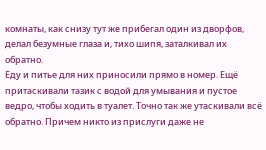комнаты, как снизу тут же прибегал один из дворфов, делал безумные глаза и, тихо шипя, заталкивал их обратно.
Еду и питье для них приносили прямо в номер. Ещё притаскивали тазик с водой для умывания и пустое ведро, чтобы ходить в туалет. Точно так же утаскивали всё обратно. Причем никто из прислуги даже не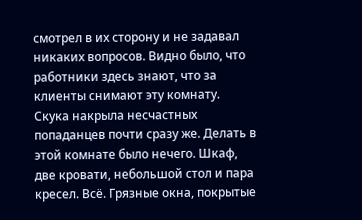смотрел в их сторону и не задавал никаких вопросов. Видно было, что работники здесь знают, что за клиенты снимают эту комнату.
Скука накрыла несчастных попаданцев почти сразу же. Делать в этой комнате было нечего. Шкаф, две кровати, небольшой стол и пара кресел. Всё. Грязные окна, покрытые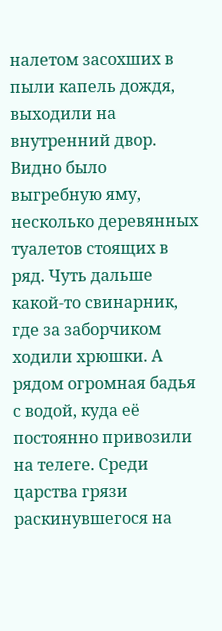налетом засохших в пыли капель дождя, выходили на внутренний двор. Видно было выгребную яму, несколько деревянных туалетов стоящих в ряд. Чуть дальше какой-то свинарник, где за заборчиком ходили хрюшки. А рядом огромная бадья с водой, куда её постоянно привозили на телеге. Среди царства грязи раскинувшегося на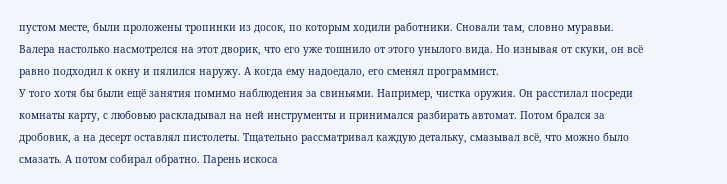пустом месте, были проложены тропинки из досок, по которым ходили работники. Сновали там, словно муравьи.
Валера настолько насмотрелся на этот дворик, что его уже тошнило от этого унылого вида. Но изнывая от скуки, он всё равно подходил к окну и пялился наружу. А когда ему надоедало, его сменял программист.
У того хотя бы были ещё занятия помимо наблюдения за свиньями. Например, чистка оружия. Он расстилал посреди комнаты карту, с любовью раскладывал на ней инструменты и принимался разбирать автомат. Потом брался за дробовик, а на десерт оставлял пистолеты. Тщательно рассматривал каждую детальку, смазывал всё, что можно было смазать. А потом собирал обратно. Парень искоса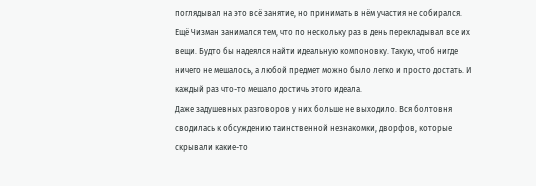поглядывал на это всё занятие, но принимать в нём участия не собирался.
Ещё Чизман занимался тем, что по нескольку раз в день перекладывал все их вещи. Будто бы надеялся найти идеальную компоновку. Такую, чтоб нигде ничего не мешалось, а любой предмет можно было легко и просто достать. И каждый раз что-то мешало достичь этого идеала.
Даже задушевных разговоров у них больше не выходило. Вся болтовня сводилась к обсуждению таинственной незнакомки, дворфов, которые скрывали какие-то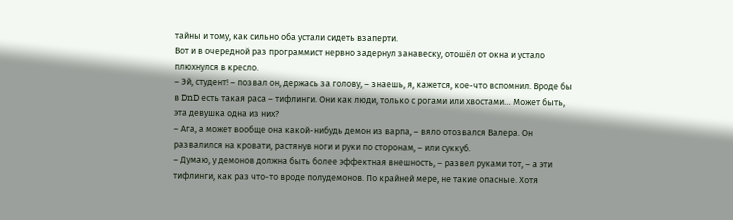тайны и тому, как сильно оба устали сидеть взаперти.
Вот и в очередной раз программист нервно задернул занавеску, отошёл от окна и устало плюхнулся в кресло.
– Эй, студент! – позвал он, держась за голову, – знаешь, я, кажется, кое-что вспомнил. Вроде бы в DnD есть такая раса – тифлинги. Они как люди, только с рогами или хвостами… Может быть, эта девушка одна из них?
– Ага, а может вообще она какой-нибудь демон из варпа, – вяло отозвался Валера. Он развалился на кровати, растянув ноги и руки по сторонам, – или суккуб.
– Думаю, у демонов должна быть более эффектная внешность, – развел руками тот, – а эти тифлинги, как раз что-то вроде полудемонов. По крайней мере, не такие опасные. Хотя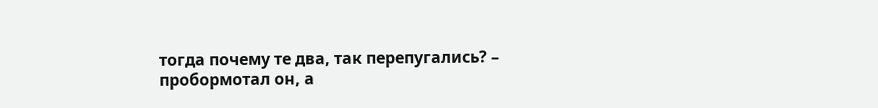тогда почему те два, так перепугались? – пробормотал он, а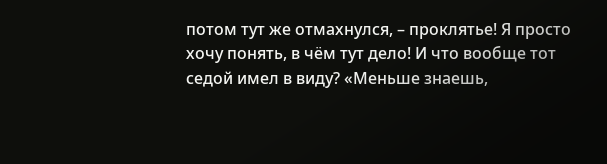потом тут же отмахнулся, – проклятье! Я просто хочу понять, в чём тут дело! И что вообще тот седой имел в виду? «Меньше знаешь,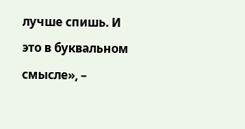лучше спишь. И это в буквальном смысле», –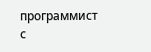программист с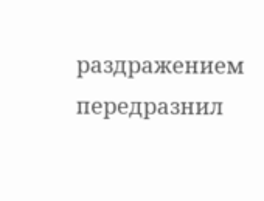раздражением передразнил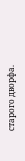старого дворфа.